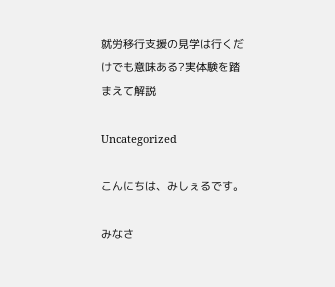就労移行支援の見学は行くだけでも意味ある?実体験を踏まえて解説

Uncategorized

こんにちは、みしぇるです。

みなさ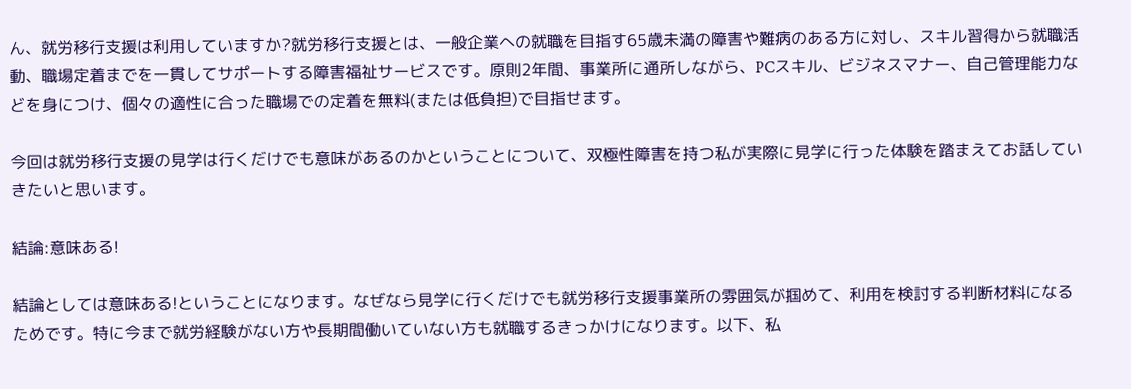ん、就労移行支援は利用していますか?就労移行支援とは、一般企業への就職を目指す65歳未満の障害や難病のある方に対し、スキル習得から就職活動、職場定着までを一貫してサポートする障害福祉サービスです。原則2年間、事業所に通所しながら、PCスキル、ビジネスマナー、自己管理能力などを身につけ、個々の適性に合った職場での定着を無料(または低負担)で目指せます。

今回は就労移行支援の見学は行くだけでも意味があるのかということについて、双極性障害を持つ私が実際に見学に行った体験を踏まえてお話していきたいと思います。

結論:意味ある!

結論としては意味ある!ということになります。なぜなら見学に行くだけでも就労移行支援事業所の雰囲気が掴めて、利用を検討する判断材料になるためです。特に今まで就労経験がない方や長期間働いていない方も就職するきっかけになります。以下、私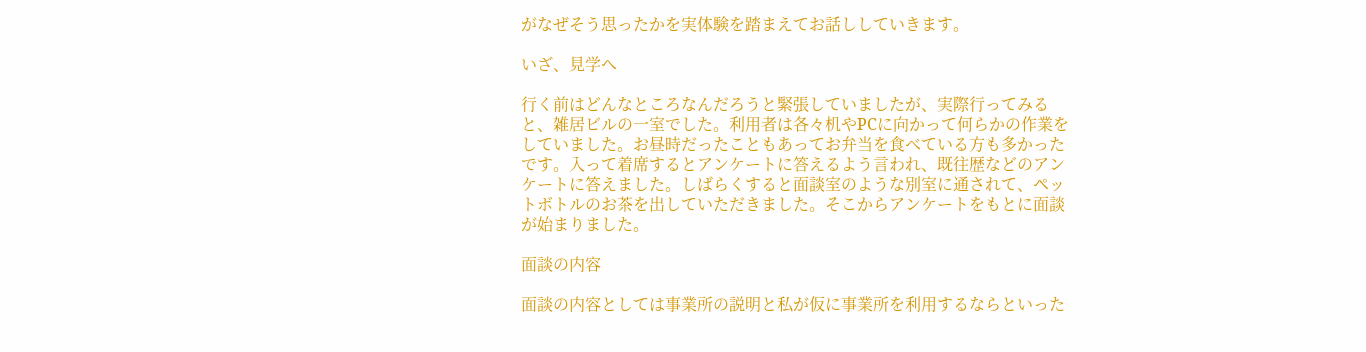がなぜそう思ったかを実体験を踏まえてお話ししていきます。

いざ、見学へ

行く前はどんなところなんだろうと緊張していましたが、実際行ってみると、雑居ビルの一室でした。利用者は各々机やPCに向かって何らかの作業をしていました。お昼時だったこともあってお弁当を食べている方も多かったです。入って着席するとアンケートに答えるよう言われ、既往歴などのアンケートに答えました。しばらくすると面談室のような別室に通されて、ペットボトルのお茶を出していただきました。そこからアンケートをもとに面談が始まりました。

面談の内容

面談の内容としては事業所の説明と私が仮に事業所を利用するならといった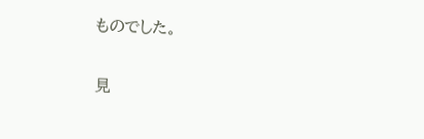ものでした。

見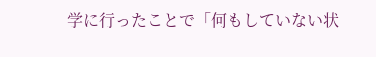学に行ったことで「何もしていない状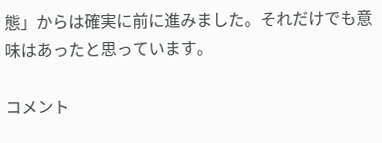態」からは確実に前に進みました。それだけでも意味はあったと思っています。

コメント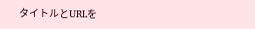タイトルとURLを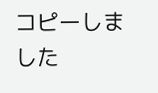コピーしました